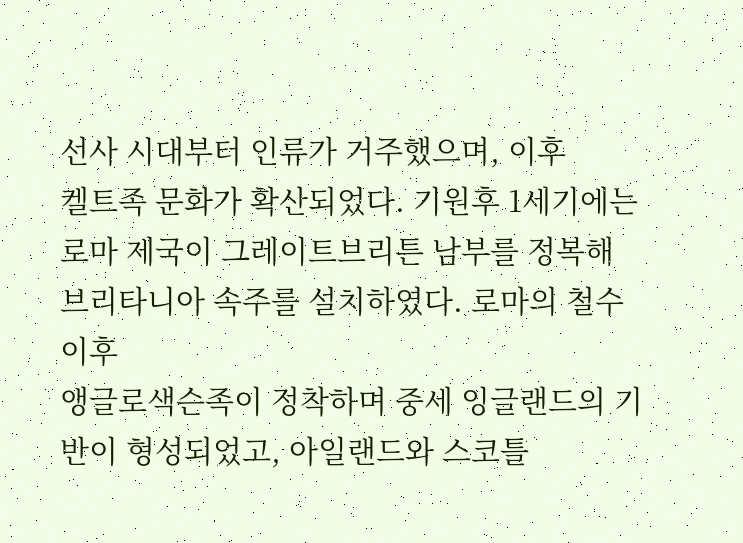선사 시대부터 인류가 거주했으며, 이후
켈트족 문화가 확산되었다. 기원후 1세기에는
로마 제국이 그레이트브리튼 남부를 정복해
브리타니아 속주를 설치하였다. 로마의 철수 이후
앵글로색슨족이 정착하며 중세 잉글랜드의 기반이 형성되었고, 아일랜드와 스코틀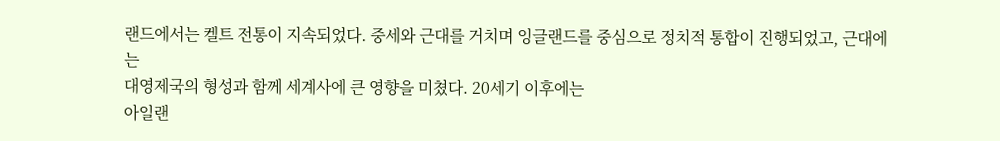랜드에서는 켈트 전통이 지속되었다. 중세와 근대를 거치며 잉글랜드를 중심으로 정치적 통합이 진행되었고, 근대에는
대영제국의 형성과 함께 세계사에 큰 영향을 미쳤다. 20세기 이후에는
아일랜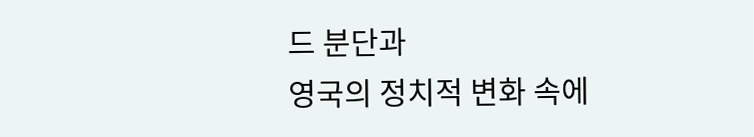드 분단과
영국의 정치적 변화 속에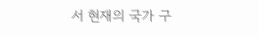서 현재의 국가 구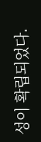성이 확립되었다.